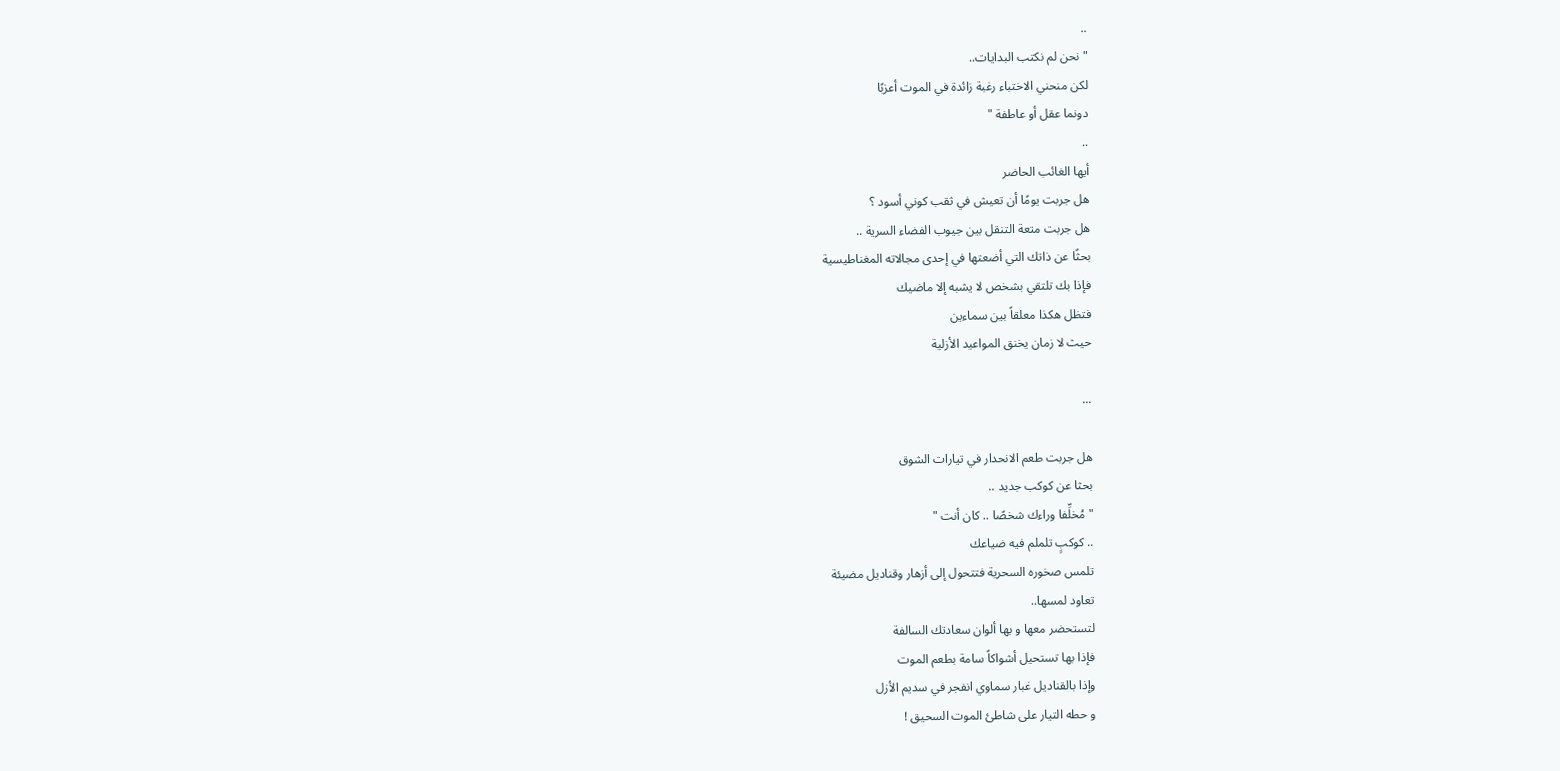..
" نحن لم نكتب البدايات..
لكن منحني الاختباء رغبة زائدة في الموت أعزبًا
دونما عقل أو عاطفة "
..
أيها الغائب الحاضر
هل جربت يومًا أن تعيش في ثقب كوني أسود ؟
هل جربت متعة التنقل بين جيوب الفضاء السرية ..
بحثًا عن ذاتك التي أضعتها في إحدى مجالاته المغناطيسية
فإذا بك تلتقي بشخص لا يشبه إلا ماضيك
فتظل هكذا معلقاً بين سماءين
حيث لا زمان يخنق المواعيد الأزلية

...

هل جربت طعم الانحدار في تيارات الشوق
بحثا عن كوكب جديد ..
" مُخلِّفا وراءك شخصًا .. كان أنت "
.. كوكبٍ تلملم فيه ضياعك
تلمس صخوره السحرية فتتحول إلى أزهار وقناديل مضيئة
تعاود لمسها..
لتستحضر معها و بها ألوان سعادتك السالفة
فإذا بها تستحيل أشواكاً سامة بطعم الموت
وإذا بالقناديل غبار سماوي انفجر في سديم الأزل
و حطه التيار على شاطئ الموت السحيق !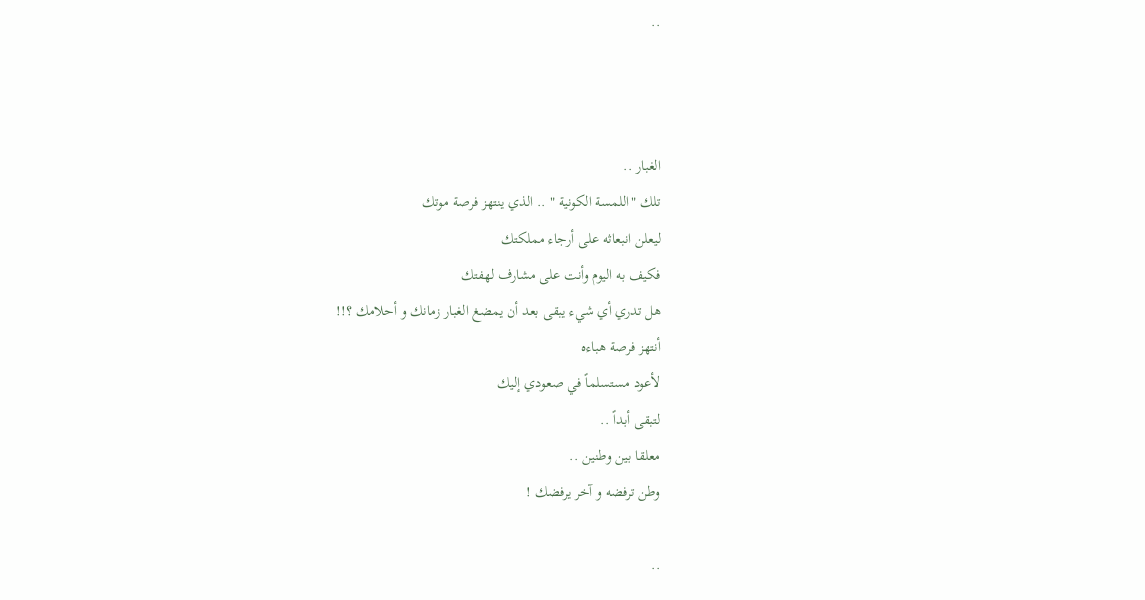..



الغبار ..
تلك "اللمسة الكونية " .. الذي ينتهز فرصة موتك
ليعلن انبعاثه على أرجاء مملكتك
فكيف به اليوم وأنت على مشارف لهفتك
هل تدري أي شيء يبقى بعد أن يمضغ الغبار زمانك و أحلامك ؟!!
أنتهز فرصة هباءه
لأعود مستسلماً في صعودي إليك
لتبقى أبداً ..
معلقا بين وطنين ..
وطن ترفضه و آخر يرفضك !

..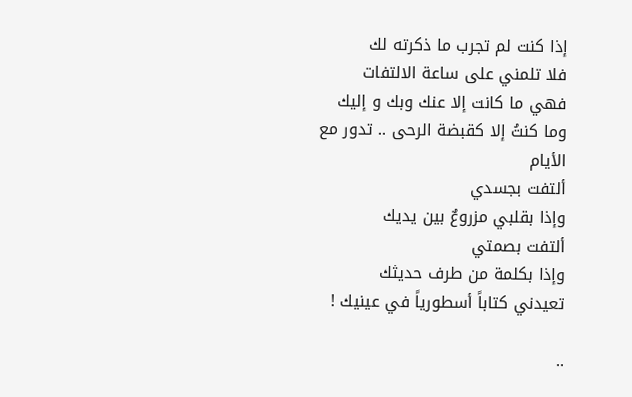إذا كنت لم تجرب ما ذكرته لك
فلا تلمني على ساعة الالتفات
فهي ما كانت إلا عنك وبك و إليك
وما كنتُ إلا كقبضة الرحى .. تدور مع الأيام
ألتفت بجسدي
وإذا بقلبي مزروعٌ بين يديك
ألتفت بصمتي
وإذا بكلمة من طرف حديثك
تعيدني كتاباً أسطورياً في عينيك !

..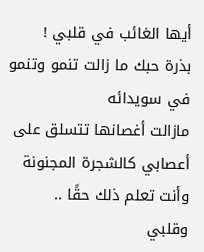أيها الغائب في قلبي !
بذرة حبك ما زالت تنمو وتنمو في سويدائه
مازالت أغصانها تتسلق على أعصابي كالشجرة المجنونة
وأنت تعلم ذلك حقًا ..
وقلبي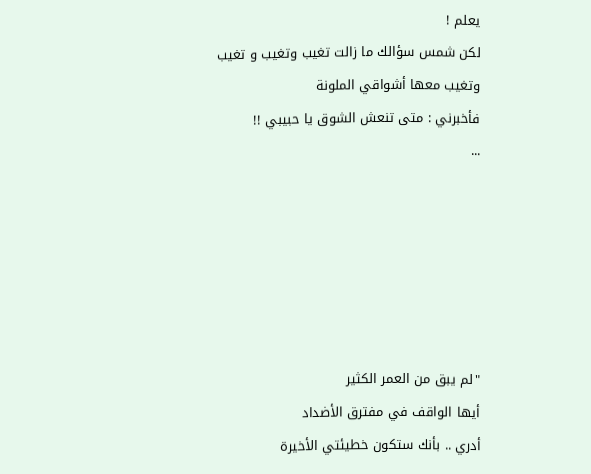يعلم !
لكن شمس سؤالك ما زالت تغيب وتغيب و تغيب
وتغيب معها أشواقي الملونة
فأخبرني : متى تنعش الشوق يا حبيبي !!
...






"لم يبق من العمر الكثير
أيها الواقف في مفترق الأضداد
أدري .. بأنك ستكون خطيئتي الأخيرة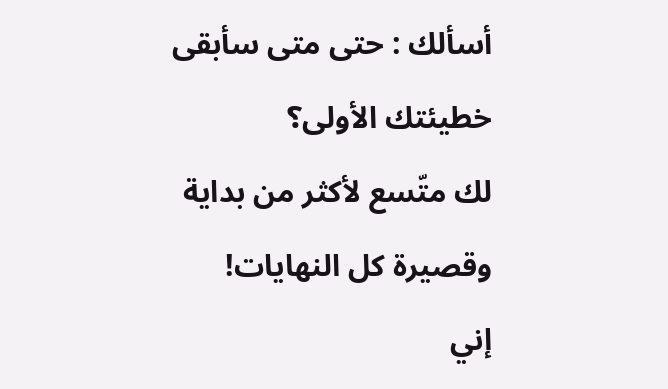أسألك : حتى متى سأبقى خطيئتك الأولى؟
لك متّسع لأكثر من بداية
وقصيرة كل النهايات!
إني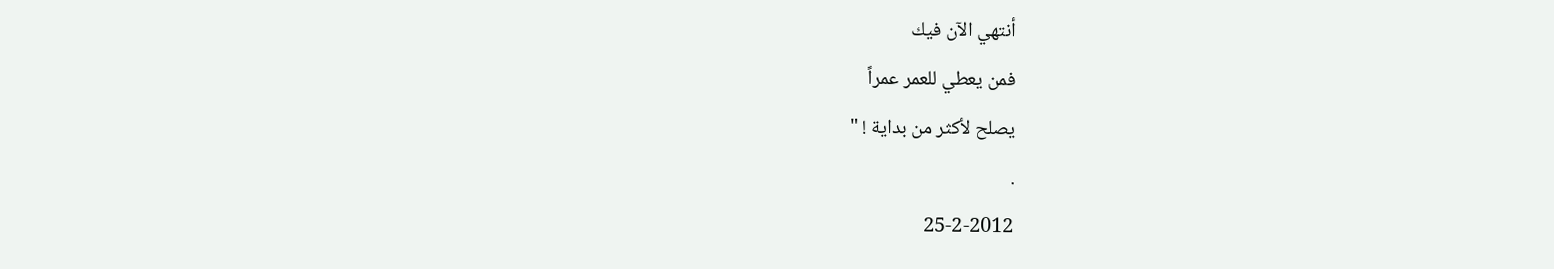أنتهي الآن فيك
فمن يعطي للعمر عمراً
يصلح لأكثر من بداية ! "
.
25-2-2012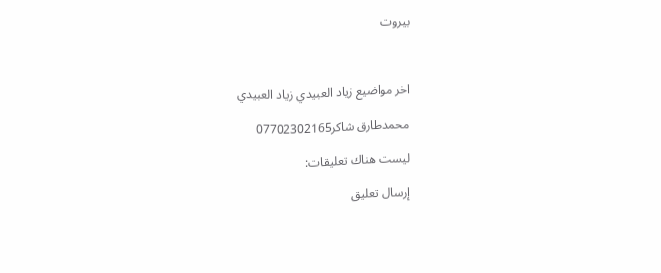بيروت



اخر مواضيع زياد العبيدي زياد العبيدي

محمدطارق شاكر07702302165

ليست هناك تعليقات:

إرسال تعليق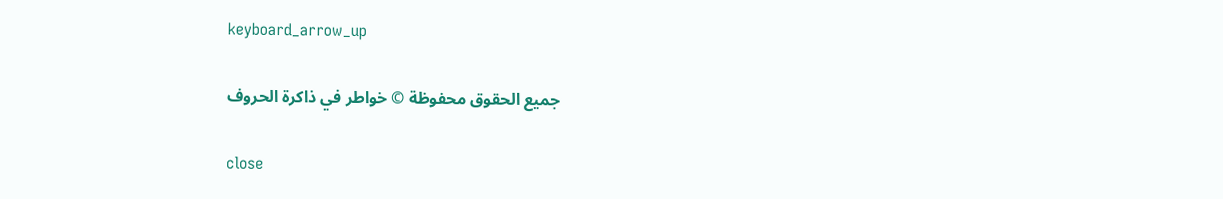keyboard_arrow_up

جميع الحقوق محفوظة © خواطر في ذاكرة الحروف

close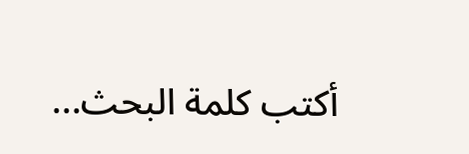أكتب كلمة البحث...